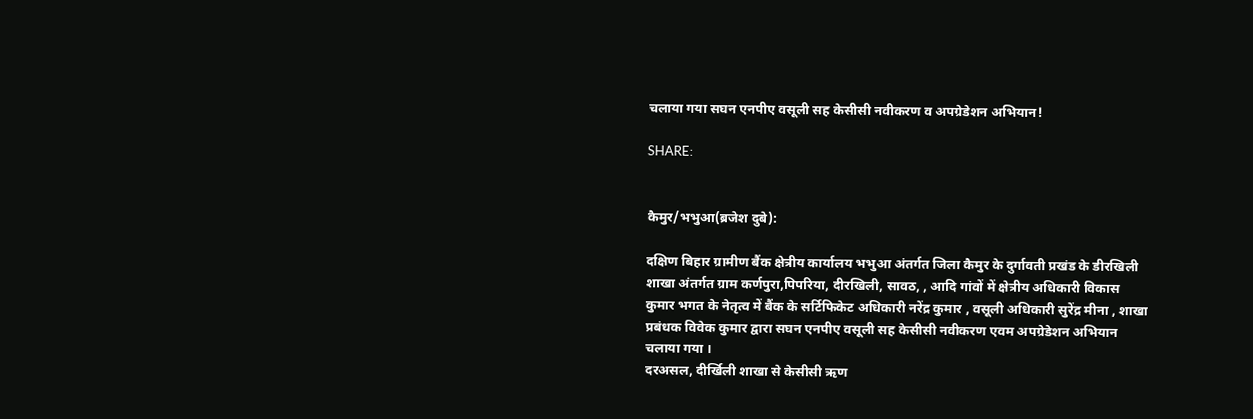चलाया गया सघन एनपीए वसूली सह केसीसी नवीकरण व अपग्रेडेशन अभियान!

SHARE:


कैमुर/भभुआ(ब्रजेश दुबे):

दक्षिण बिहार ग्रामीण बैंक क्षेत्रीय कार्यालय भभुआ अंतर्गत जिला कैमुर के दुर्गावती प्रखंड के डीरखिली शाखा अंतर्गत ग्राम कर्णपुरा,पिपरिया, दीरखिली, सावठ, , आदि गांवों में क्षेत्रीय अधिकारी विकास कुमार भगत के नेतृत्व में बैंक के सर्टिफिकेट अधिकारी नरेंद्र कुमार , वसूली अधिकारी सुरेंद्र मीना , शाखा प्रबंधक विवेक कुमार द्वारा सघन एनपीए वसूली सह केसीसी नवीकरण एवम अपग्रेडेशन अभियान चलाया गया ।
दरअसल, दीर्खिली शाखा से केसीसी ऋण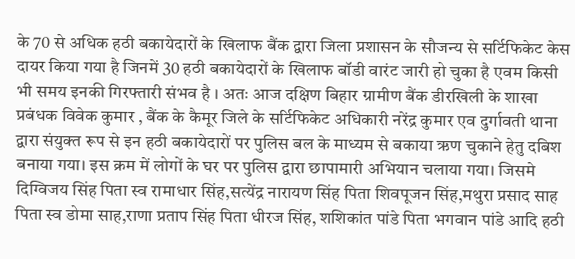के 70 से अधिक हठी बकायेदारों के खिलाफ बैंक द्वारा जिला प्रशासन के सौजन्य से सर्टिफिकेट केस दायर किया गया है जिनमें 30 हठी बकायेदारों के खिलाफ बॉडी वारंट जारी हो चुका है एवम किसी भी समय इनकी गिरफ्तारी संभव है । अतः आज दक्षिण बिहार ग्रामीण बैंक डीरखिली के शाखा प्रबंधक विवेक कुमार , बैंक के कैमूर जिले के सर्टिफिकेट अधिकारी नरेंद्र कुमार एव दुर्गावती थाना द्वारा संयुक्त रूप से इन हठी बकायेदारों पर पुलिस बल के माध्यम से बकाया ऋण चुकाने हेतु दबिश बनाया गया। इस क्रम में लोगों के घर पर पुलिस द्वारा छापामारी अभियान चलाया गया। जिसमे दिग्विजय सिंह पिता स्व रामाधार सिंह,सत्येंद्र नारायण सिंह पिता शिवपूजन सिंह,मथुरा प्रसाद साह पिता स्व डोमा साह,राणा प्रताप सिंह पिता धीरज सिंह, शशिकांत पांडे पिता भगवान पांडे आदि हठी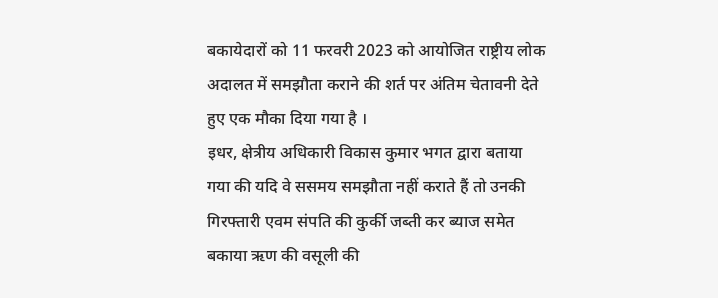बकायेदारों को 11 फरवरी 2023 को आयोजित राष्ट्रीय लोक अदालत में समझौता कराने की शर्त पर अंतिम चेतावनी देते हुए एक मौका दिया गया है ।
इधर, क्षेत्रीय अधिकारी विकास कुमार भगत द्वारा बताया गया की यदि वे ससमय समझौता नहीं कराते हैं तो उनकी गिरफ्तारी एवम संपति की कुर्की जब्ती कर ब्याज समेत बकाया ऋण की वसूली की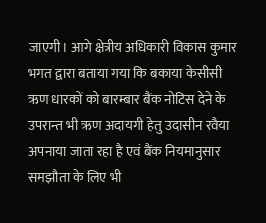जाएगी। आगे क्षेत्रीय अधिकारी विकास कुमार भगत द्वारा बताया गया कि बकाया केसीसी ऋण धारकों को बारम्बार बैंक नोटिस देने के उपरान्त भी ऋण अदायगी हेतु उदासीन रवैया अपनाया जाता रहा है एवं बैंक नियमानुसार समझौता के लिए भी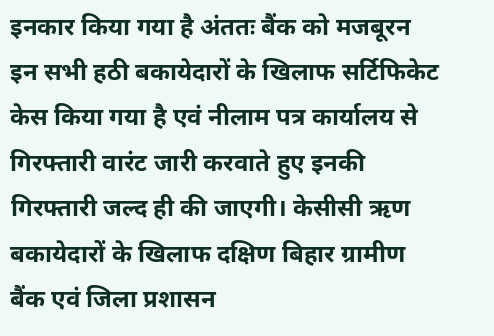इनकार किया गया है अंततः बैंक को मजबूरन इन सभी हठी बकायेदारों के खिलाफ सर्टिफिकेट केस किया गया है एवं नीलाम पत्र कार्यालय से गिरफ्तारी वारंट जारी करवाते हुए इनकी गिरफ्तारी जल्द ही की जाएगी। केसीसी ऋण बकायेदारों के खिलाफ दक्षिण बिहार ग्रामीण बैंक एवं जिला प्रशासन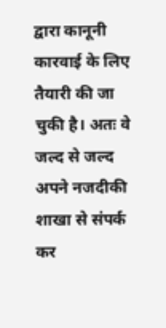द्वारा कानूनी कारवाई के लिए तैयारी की जा चुकी है। अतः वे जल्द से जल्द अपने नजदीकी शाखा से संपर्क कर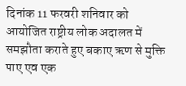दिनांक 11 फरवरी शनिवार को आयोजित राष्ट्रीय लोक अदालत में समझौता कराते हुए बकाए ऋण से मुक्ति पाए एव एक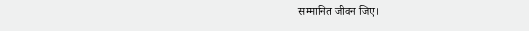सम्मानित जीवन जिए।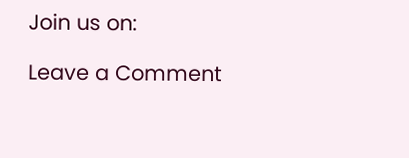Join us on:

Leave a Comment